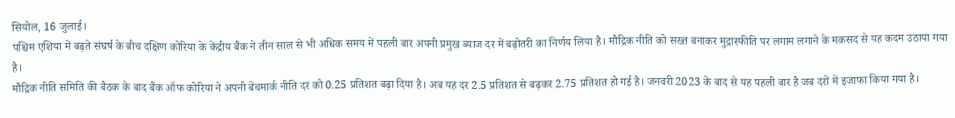सियोल, 16 जुलाई।
पश्चिम एशिया में बढ़ते संघर्ष के बीच दक्षिण कोरिया के केंद्रीय बैंक ने तीन साल से भी अधिक समय में पहली बार अपनी प्रमुख ब्याज दर में बढ़ोतरी का निर्णय लिया है। मौद्रिक नीति को सख्त बनाकर मुद्रास्फीति पर लगाम लगाने के मकसद से यह कदम उठाया गया है।
मौद्रिक नीति समिति की बैठक के बाद बैंक ऑफ कोरिया ने अपनी बेंचमार्क नीति दर को 0.25 प्रतिशत बढ़ा दिया है। अब यह दर 2.5 प्रतिशत से बढ़कर 2.75 प्रतिशत हो गई है। जनवरी 2023 के बाद से यह पहली बार है जब दरों में इजाफा किया गया है।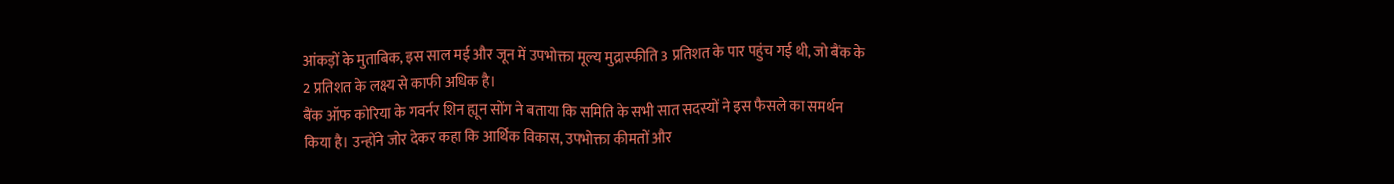आंकड़ों के मुताबिक, इस साल मई और जून में उपभोक्ता मूल्य मुद्रास्फीति 3 प्रतिशत के पार पहुंच गई थी, जो बैंक के 2 प्रतिशत के लक्ष्य से काफी अधिक है।
बैंक ऑफ कोरिया के गवर्नर शिन ह्यून सोंग ने बताया कि समिति के सभी सात सदस्यों ने इस फैसले का समर्थन किया है। उन्होंने जोर देकर कहा कि आर्थिक विकास, उपभोक्ता कीमतों और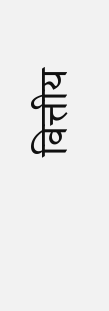वित्तीय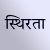स्थिरता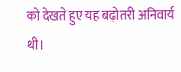को देखते हुए यह बढ़ोतरी अनिवार्य थी।